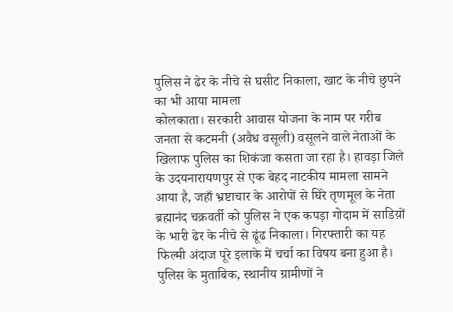पुलिस ने ढेर के नीचे से घसीट निकाला, खाट के नीचे छुपने का भी आया मामला
कोलकाता। सरकारी आवास योजना के नाम पर गरीब जनता से कटमनी (अवैध वसूली) वसूलने वाले नेताओं के खिलाफ पुलिस का शिकंजा कसता जा रहा है। हावड़ा जिले के उदयनारायणपुर से एक बेहद नाटकीय मामला सामने आया है, जहाँ भ्रष्टाचार के आरोपों से घिरे तृणमूल के नेता ब्रह्मानंद चक्रवर्ती को पुलिस ने एक कपड़ा गोदाम में साडिय़ों के भारी ढेर के नीचे से ढूंढ निकाला। गिरफ्तारी का यह फिल्मी अंदाज पूरे इलाके में चर्चा का विषय बना हुआ है।
पुलिस के मुताबिक, स्थानीय ग्रामीणों ने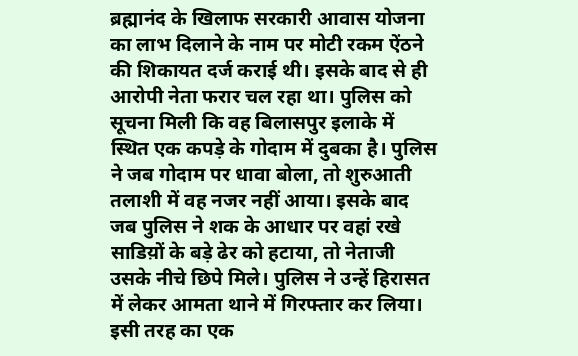ब्रह्मानंद के खिलाफ सरकारी आवास योजना का लाभ दिलाने के नाम पर मोटी रकम ऐंठने की शिकायत दर्ज कराई थी। इसके बाद से ही आरोपी नेता फरार चल रहा था। पुलिस को सूचना मिली कि वह बिलासपुर इलाके में स्थित एक कपड़े के गोदाम में दुबका है। पुलिस ने जब गोदाम पर धावा बोला, तो शुरुआती तलाशी में वह नजर नहीं आया। इसके बाद जब पुलिस ने शक के आधार पर वहां रखे साडिय़ों के बड़े ढेर को हटाया, तो नेताजी उसके नीचे छिपे मिले। पुलिस ने उन्हें हिरासत में लेकर आमता थाने में गिरफ्तार कर लिया।
इसी तरह का एक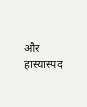और हास्यास्पद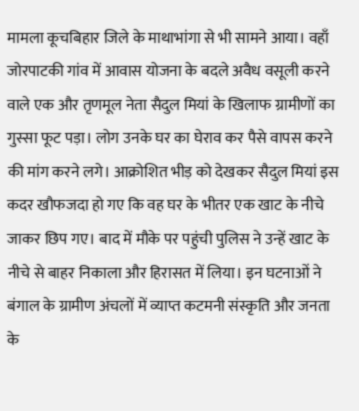मामला कूचबिहार जिले के माथाभांगा से भी सामने आया। वहाँ जोरपाटकी गांव में आवास योजना के बदले अवैध वसूली करने वाले एक और तृणमूल नेता सैदुल मियां के खिलाफ ग्रामीणों का गुस्सा फूट पड़ा। लोग उनके घर का घेराव कर पैसे वापस करने की मांग करने लगे। आक्रोशित भीड़ को देखकर सैदुल मियां इस कदर खौफजदा हो गए कि वह घर के भीतर एक खाट के नीचे जाकर छिप गए। बाद में मौके पर पहुंची पुलिस ने उन्हें खाट के नीचे से बाहर निकाला और हिरासत में लिया। इन घटनाओं ने बंगाल के ग्रामीण अंचलों में व्याप्त कटमनी संस्कृति और जनता के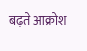बढ़ते आक्रोश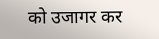को उजागर कर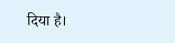दिया है।